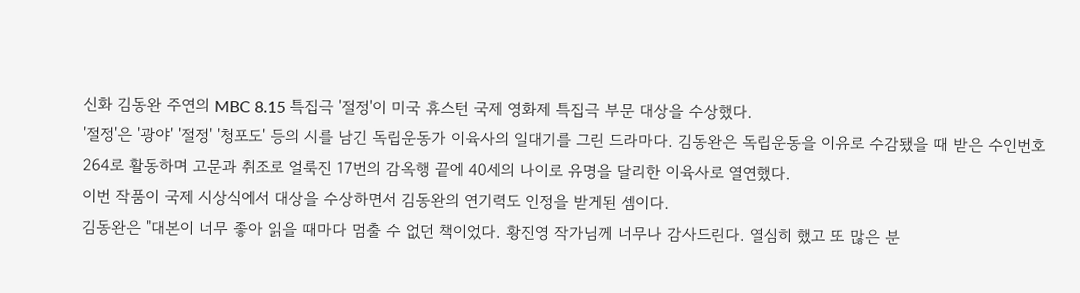신화 김동완 주연의 MBC 8.15 특집극 '절정'이 미국 휴스턴 국제 영화제 특집극 부문 대상을 수상했다.
'절정'은 '광야' '절정' '청포도' 등의 시를 남긴 독립운동가 이육사의 일대기를 그린 드라마다. 김동완은 독립운동을 이유로 수감됐을 때 받은 수인번호 264로 활동하며 고문과 취조로 얼룩진 17번의 감옥행 끝에 40세의 나이로 유명을 달리한 이육사로 열연했다.
이번 작품이 국제 시상식에서 대상을 수상하면서 김동완의 연기력도 인정을 받게된 셈이다.
김동완은 "대본이 너무 좋아 읽을 때마다 멈출 수 없던 책이었다. 황진영 작가님께 너무나 감사드린다. 열심히 했고 또 많은 분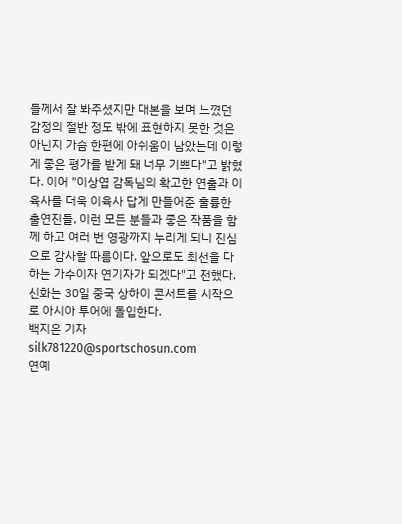들께서 잘 봐주셨지만 대본을 보며 느꼈던 감정의 절반 정도 밖에 표현하지 못한 것은 아닌지 가슴 한편에 아쉬움이 남았는데 이렇게 좋은 평가를 받게 돼 너무 기쁘다"고 밝혔다. 이어 "이상엽 감독님의 확고한 연출과 이육사를 더욱 이육사 답게 만들어준 훌륭한 출연진들, 이런 모든 분들과 좋은 작품을 함께 하고 여러 번 영광까지 누리게 되니 진심으로 감사할 따름이다. 앞으로도 최선을 다하는 가수이자 연기자가 되겠다"고 전했다.
신화는 30일 중국 상하이 콘서트를 시작으로 아시아 투어에 돌입한다.
백지은 기자 silk781220@sportschosun.com
연예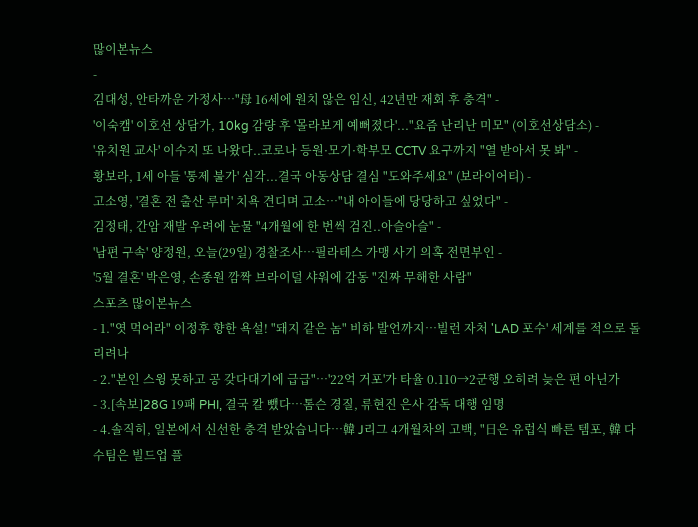많이본뉴스
-
김대성, 안타까운 가정사…"母 16세에 원치 않은 임신, 42년만 재회 후 충격" -
'이숙캠' 이호선 상담가, 10kg 감량 후 '몰라보게 예뻐졌다'..."요즘 난리난 미모" (이호선상담소) -
'유치원 교사' 이수지 또 나왔다..코로나 등원·모기·학부모 CCTV 요구까지 "열 받아서 못 봐" -
황보라, 1세 아들 '통제 불가' 심각...결국 아동상담 결심 "도와주세요" (보라이어티) -
고소영, '결혼 전 출산 루머' 치욕 견디며 고소…"내 아이들에 당당하고 싶었다" -
김정태, 간암 재발 우려에 눈물 "4개월에 한 번씩 검진..아슬아슬" -
'남편 구속' 양정원, 오늘(29일) 경찰조사…필라테스 가맹 사기 의혹 전면부인 -
'5월 결혼' 박은영, 손종원 깜짝 브라이덜 샤워에 감동 "진짜 무해한 사람"
스포츠 많이본뉴스
- 1."엿 먹어라" 이정후 향한 욕설! "돼지 같은 놈" 비하 발언까지…빌런 자처 'LAD 포수' 세계를 적으로 돌리려나
- 2."본인 스윙 못하고 공 갖다대기에 급급"…'22억 거포'가 타율 0.110→2군행 오히려 늦은 편 아닌가
- 3.[속보]28G 19패 PHI, 결국 칼 뺐다…톰슨 경질, 류현진 은사 감독 대행 임명
- 4.솔직히, 일본에서 신선한 충격 받았습니다…韓 J리그 4개월차의 고백, "日은 유럽식 빠른 템포, 韓 다수팀은 빌드업 플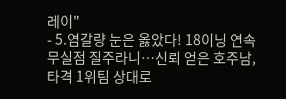레이"
- 5.염갈량 눈은 옳았다! 18이닝 연속 무실점 질주라니…신뢰 얻은 호주남, 타격 1위팀 상대로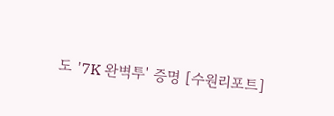도 '7K 완벽투' 증명 [수원리포트]